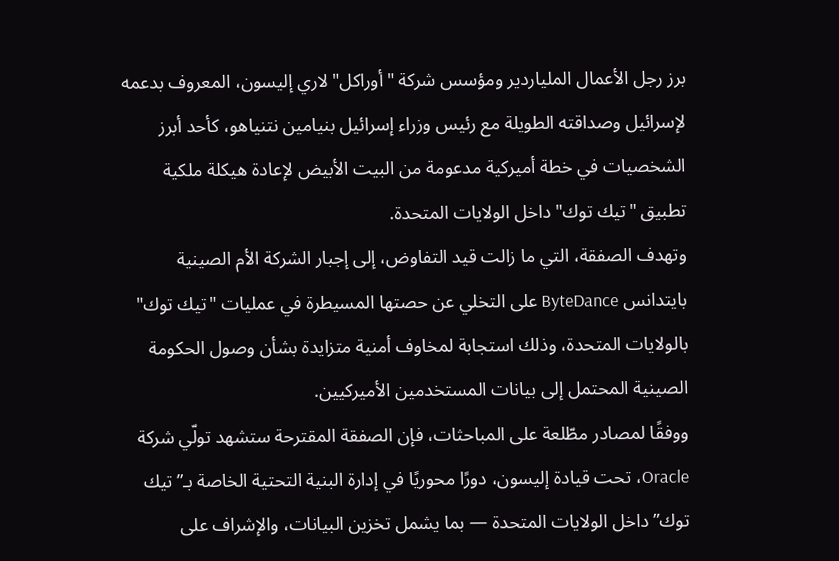برز رجل الأعمال الملياردير ومؤسس شركة "أوراكل" لاري إليسون، المعروف بدعمه لإسرائيل وصداقته الطويلة مع رئيس وزراء إسرائيل بنيامين نتنياهو، كأحد أبرز الشخصيات في خطة أميركية مدعومة من البيت الأبيض لإعادة هيكلة ملكية تطبيق "تيك توك" داخل الولايات المتحدة.
وتهدف الصفقة، التي ما زالت قيد التفاوض، إلى إجبار الشركة الأم الصينية بايتدانس ByteDance على التخلي عن حصتها المسيطرة في عمليات "تيك توك" بالولايات المتحدة، وذلك استجابة لمخاوف أمنية متزايدة بشأن وصول الحكومة الصينية المحتمل إلى بيانات المستخدمين الأميركيين.
ووفقًا لمصادر مطّلعة على المباحثات، فإن الصفقة المقترحة ستشهد تولّي شركة Oracle، تحت قيادة إليسون، دورًا محوريًا في إدارة البنية التحتية الخاصة بـ”تيك توك” داخل الولايات المتحدة — بما يشمل تخزين البيانات، والإشراف على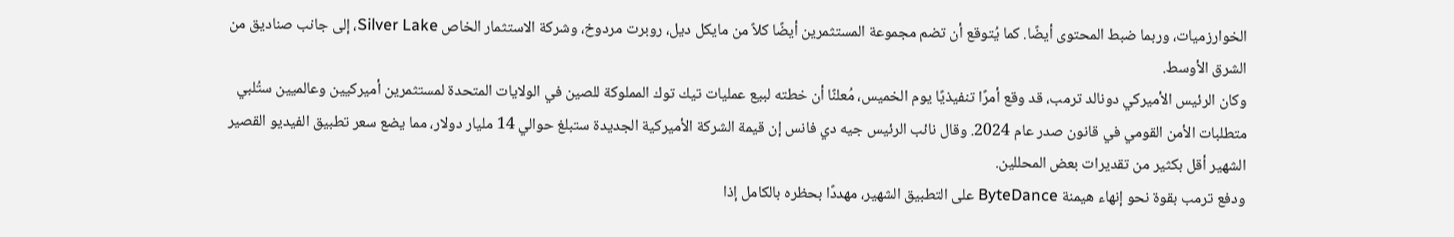الخوارزميات، وربما ضبط المحتوى أيضًا. كما يُتوقع أن تضم مجموعة المستثمرين أيضًا كلاً من مايكل ديل، روبرت مردوخ، وشركة الاستثمار الخاص Silver Lake، إلى جانب صناديق من الشرق الأوسط.
وكان الرئيس الأميركي دونالد ترمب، قد وقع أمرًا تنفيذيًا يوم الخميس، مُعلنًا أن خطته لبيع عمليات تيك توك المملوكة للصين في الولايات المتحدة لمستثمرين أميركيين وعالميين ستُلبي متطلبات الأمن القومي في قانون صدر عام 2024. وقال نائب الرئيس جيه دي فانس إن قيمة الشركة الأميركية الجديدة ستبلغ حوالي 14 مليار دولار، مما يضع سعر تطبيق الفيديو القصير الشهير أقل بكثير من تقديرات بعض المحللين.
ودفع ترمب بقوة نحو إنهاء هيمنة ByteDance على التطبيق الشهير، مهددًا بحظره بالكامل إذا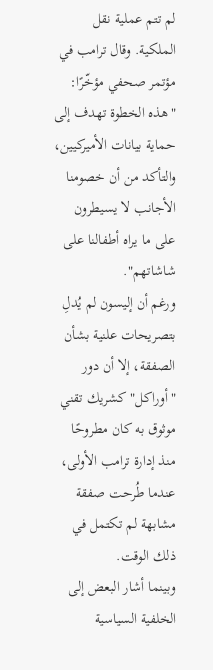لم تتم عملية نقل الملكية. وقال ترامب في مؤتمر صحفي مؤخّرًا: "هذه الخطوة تهدف إلى حماية بيانات الأميركيين، والتأكد من أن خصومنا الأجانب لا يسيطرون على ما يراه أطفالنا على شاشاتهم".
ورغم أن إليسون لم يُدلِ بتصريحات علنية بشأن الصفقة، إلا أن دور "أوراكل" كشريك تقني موثوق به كان مطروحًا منذ إدارة ترامب الأولى، عندما طُرحت صفقة مشابهة لم تكتمل في ذلك الوقت.
وبينما أشار البعض إلى الخلفية السياسية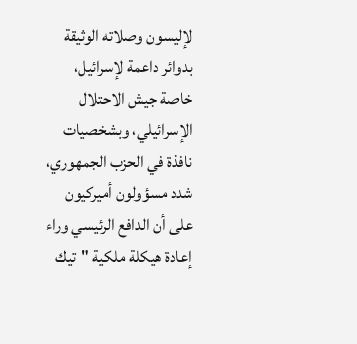لإليسون وصلاته الوثيقة بدوائر داعمة لإسرائيل، خاصة جيش الاحتلال الإسرائيلي، وبشخصيات نافذة في الحزب الجمهوري، شدد مسؤولون أميركيون على أن الدافع الرئيسي وراء إعادة هيكلة ملكية "تيك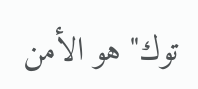توك" هو الأمن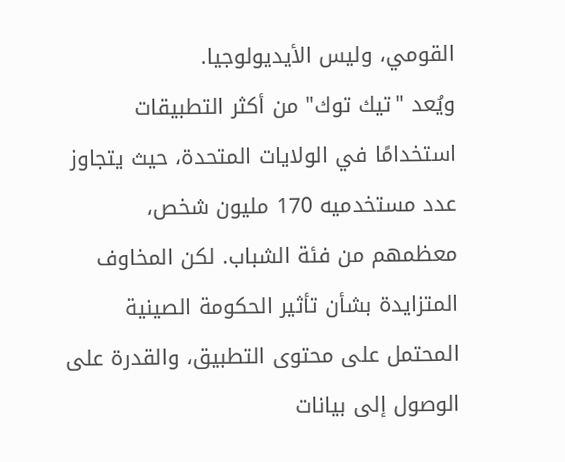القومي، وليس الأيديولوجيا.
ويُعد "تيك توك" من أكثر التطبيقات استخدامًا في الولايات المتحدة، حيث يتجاوز عدد مستخدميه 170 مليون شخص، معظمهم من فئة الشباب. لكن المخاوف المتزايدة بشأن تأثير الحكومة الصينية المحتمل على محتوى التطبيق، والقدرة على الوصول إلى بيانات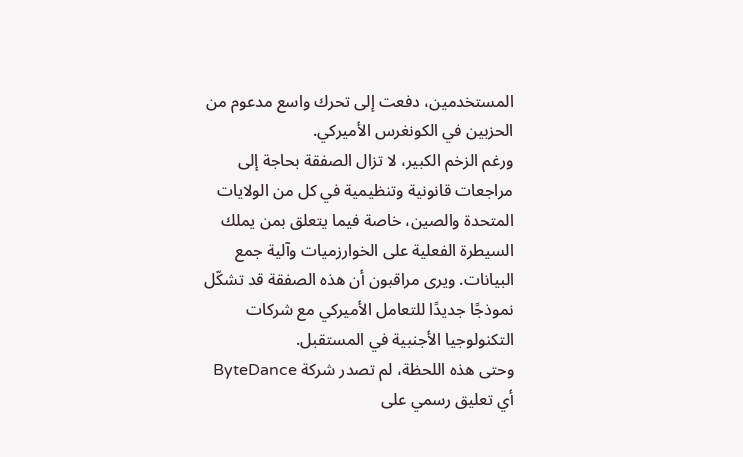المستخدمين، دفعت إلى تحرك واسع مدعوم من الحزبين في الكونغرس الأميركي.
ورغم الزخم الكبير، لا تزال الصفقة بحاجة إلى مراجعات قانونية وتنظيمية في كل من الولايات المتحدة والصين، خاصة فيما يتعلق بمن يملك السيطرة الفعلية على الخوارزميات وآلية جمع البيانات. ويرى مراقبون أن هذه الصفقة قد تشكّل نموذجًا جديدًا للتعامل الأميركي مع شركات التكنولوجيا الأجنبية في المستقبل.
وحتى هذه اللحظة، لم تصدر شركة ByteDance أي تعليق رسمي على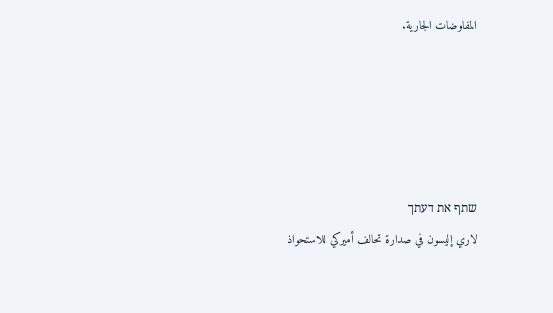المفاوضات الجارية.





שתף את דעתך
لاري إليسون في صدارة تحالف أميركي للاستحواذ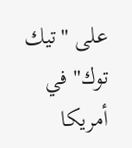على "تيك توك" في أمريكا